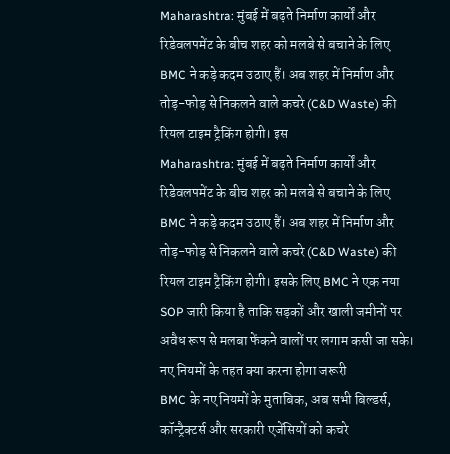Maharashtra: मुंबई में बढ़ते निर्माण कार्यों और रिडेवलपमेंट के बीच शहर को मलबे से बचाने के लिए BMC ने कड़े कदम उठाए हैं। अब शहर में निर्माण और तोड़-फोड़ से निकलने वाले कचरे (C&D Waste) की रियल टाइम ट्रैकिंग होगी। इस
Maharashtra: मुंबई में बढ़ते निर्माण कार्यों और रिडेवलपमेंट के बीच शहर को मलबे से बचाने के लिए BMC ने कड़े कदम उठाए हैं। अब शहर में निर्माण और तोड़-फोड़ से निकलने वाले कचरे (C&D Waste) की रियल टाइम ट्रैकिंग होगी। इसके लिए BMC ने एक नया SOP जारी किया है ताकि सड़कों और खाली जमीनों पर अवैध रूप से मलबा फेंकने वालों पर लगाम कसी जा सके।
नए नियमों के तहत क्या करना होगा जरूरी
BMC के नए नियमों के मुताबिक, अब सभी बिल्डर्स, कॉन्ट्रैक्टर्स और सरकारी एजेंसियों को कचरे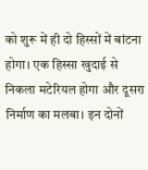को शुरू में ही दो हिस्सों में बांटना होगा। एक हिस्सा खुदाई से निकला मटेरियल होगा और दूसरा निर्माण का मलबा। इन दोनों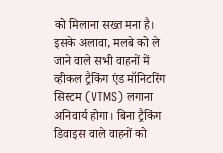को मिलाना सख्त मना है। इसके अलावा, मलबे को ले जाने वाले सभी वाहनों में व्हीकल ट्रैकिंग एंड मॉनिटरिंग सिस्टम (VTMS) लगाना अनिवार्य होगा। बिना ट्रैकिंग डिवाइस वाले वाहनों को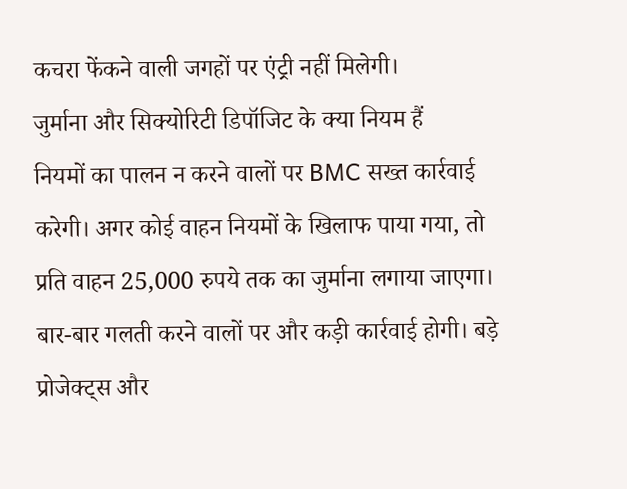कचरा फेंकने वाली जगहों पर एंट्री नहीं मिलेगी।
जुर्माना और सिक्योरिटी डिपॉजिट के क्या नियम हैं
नियमों का पालन न करने वालों पर BMC सख्त कार्रवाई करेगी। अगर कोई वाहन नियमों के खिलाफ पाया गया, तो प्रति वाहन 25,000 रुपये तक का जुर्माना लगाया जाएगा। बार-बार गलती करने वालों पर और कड़ी कार्रवाई होगी। बड़े प्रोजेक्ट्स और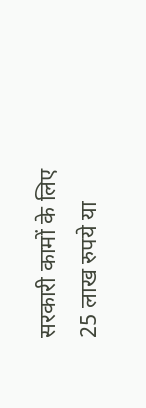सरकारी कामों के लिए 25 लाख रुपये या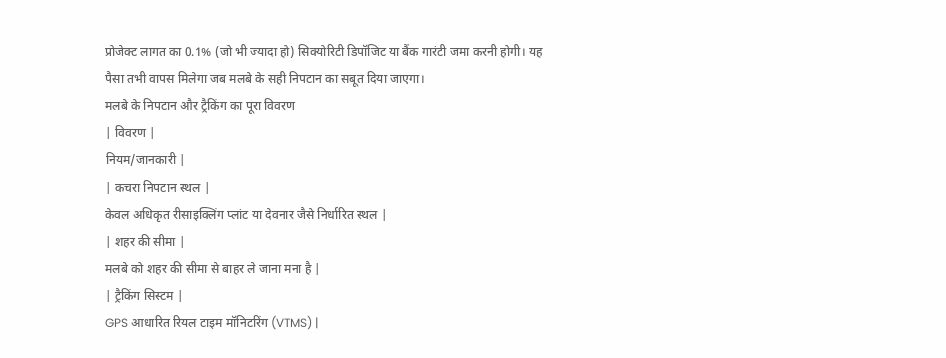प्रोजेक्ट लागत का 0.1% (जो भी ज्यादा हो) सिक्योरिटी डिपॉजिट या बैंक गारंटी जमा करनी होगी। यह पैसा तभी वापस मिलेगा जब मलबे के सही निपटान का सबूत दिया जाएगा।
मलबे के निपटान और ट्रैकिंग का पूरा विवरण
| विवरण |
नियम/जानकारी |
| कचरा निपटान स्थल |
केवल अधिकृत रीसाइक्लिंग प्लांट या देवनार जैसे निर्धारित स्थल |
| शहर की सीमा |
मलबे को शहर की सीमा से बाहर ले जाना मना है |
| ट्रैकिंग सिस्टम |
GPS आधारित रियल टाइम मॉनिटरिंग (VTMS) |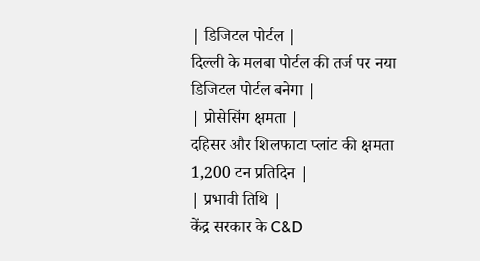| डिजिटल पोर्टल |
दिल्ली के मलबा पोर्टल की तर्ज पर नया डिजिटल पोर्टल बनेगा |
| प्रोसेसिंग क्षमता |
दहिसर और शिलफाटा प्लांट की क्षमता 1,200 टन प्रतिदिन |
| प्रभावी तिथि |
केंद्र सरकार के C&D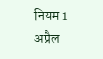नियम 1 अप्रैल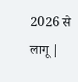2026 से लागू |